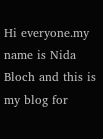Hi everyone.my name is Nida Bloch and this is my blog for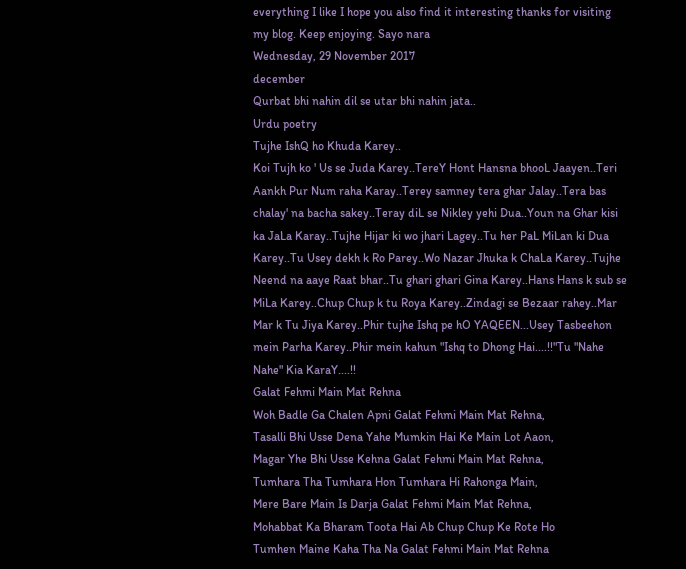everything I like I hope you also find it interesting thanks for visiting my blog. Keep enjoying. Sayo nara
Wednesday, 29 November 2017
december
Qurbat bhi nahin dil se utar bhi nahin jata..
Urdu poetry
Tujhe IshQ ho Khuda Karey..
Koi Tujh ko ' Us se Juda Karey..TereY Hont Hansna bhooL Jaayen..Teri Aankh Pur Num raha Karay..Terey samney tera ghar Jalay..Tera bas chalay' na bacha sakey..Teray diL se Nikley yehi Dua..Youn na Ghar kisi ka JaLa Karay..Tujhe Hijar ki wo jhari Lagey..Tu her PaL MiLan ki Dua Karey..Tu Usey dekh k Ro Parey..Wo Nazar Jhuka k ChaLa Karey..Tujhe Neend na aaye Raat bhar..Tu ghari ghari Gina Karey..Hans Hans k sub se MiLa Karey..Chup Chup k tu Roya Karey..Zindagi se Bezaar rahey..Mar Mar k Tu Jiya Karey..Phir tujhe Ishq pe hO YAQEEN...Usey Tasbeehon mein Parha Karey..Phir mein kahun "Ishq to Dhong Hai....!!"Tu "Nahe Nahe" Kia KaraY....!!
Galat Fehmi Main Mat Rehna
Woh Badle Ga Chalen Apni Galat Fehmi Main Mat Rehna,
Tasalli Bhi Usse Dena Yahe Mumkin Hai Ke Main Lot Aaon,
Magar Yhe Bhi Usse Kehna Galat Fehmi Main Mat Rehna,
Tumhara Tha Tumhara Hon Tumhara Hi Rahonga Main,
Mere Bare Main Is Darja Galat Fehmi Main Mat Rehna,
Mohabbat Ka Bharam Toota Hai Ab Chup Chup Ke Rote Ho
Tumhen Maine Kaha Tha Na Galat Fehmi Main Mat Rehna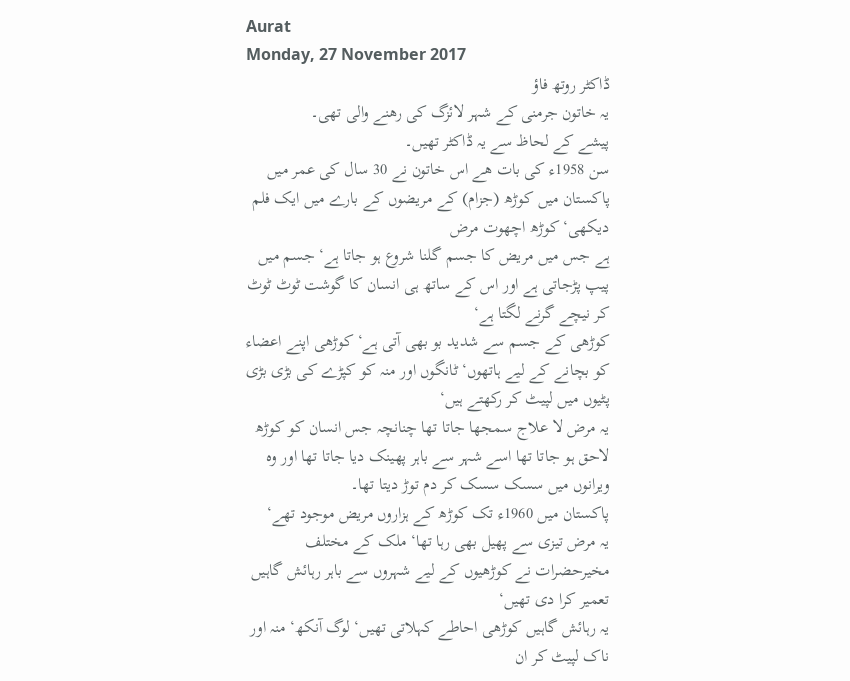Aurat
Monday, 27 November 2017
ڈاکٹر روتھ فاؤ
یہ خاتون جرمنی کے شہر لائزگ کی رھنے والی تھی۔
پیشے کے لحاظ سے یہ ڈاکٹر تھیں۔
سن 1958ء کی بات ھے اس خاتون نے 30 سال کی عمر میں پاکستان میں کوڑھ (جزام) کے مریضوں کے بارے میں ایک فلم دیکھی‘ کوڑھ اچھوت مرض
ہے جس میں مریض کا جسم گلنا شروع ہو جاتا ہے‘ جسم میں پیپ پڑجاتی ہے اور اس کے ساتھ ہی انسان کا گوشت ٹوٹ ٹوٹ کر نیچے گرنے لگتا ہے‘
کوڑھی کے جسم سے شدید بو بھی آتی ہے‘ کوڑھی اپنے اعضاء کو بچانے کے لیے ہاتھوں‘ ٹانگوں اور منہ کو کپڑے کی بڑی بڑی پٹیوں میں لپیٹ کر رکھتے ہیں‘
یہ مرض لا علاج سمجھا جاتا تھا چنانچہ جس انسان کو کوڑھ لاحق ہو جاتا تھا اسے شہر سے باہر پھینک دیا جاتا تھا اور وہ ویرانوں میں سسک سسک کر دم توڑ دیتا تھا۔
پاکستان میں 1960ء تک کوڑھ کے ہزاروں مریض موجود تھے‘
یہ مرض تیزی سے پھیل بھی رہا تھا‘ ملک کے مختلف مخیرحضرات نے کوڑھیوں کے لیے شہروں سے باہر رہائش گاہیں تعمیر کرا دی تھیں‘
یہ رہائش گاہیں کوڑھی احاطے کہلاتی تھیں‘ لوگ آنکھ‘ منہ اور ناک لپیٹ کر ان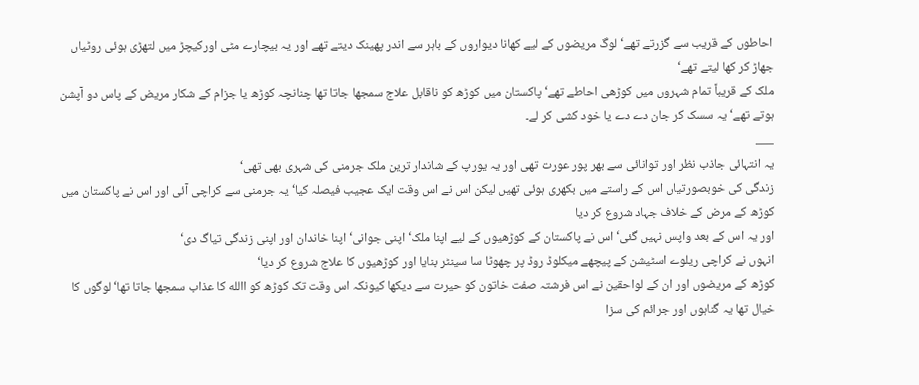احاطوں کے قریب سے گزرتے تھے‘ لوگ مریضوں کے لیے کھانا دیواروں کے باہر سے اندر پھینک دیتے تھے اور یہ بیچارے مٹی اورکیچڑ میں لتھڑی ہوئی روٹیاں جھاڑ کر کھا لیتے تھے‘
ملک کے قریباً تمام شہروں میں کوڑھی احاطے تھے‘ پاکستان میں کوڑھ کو ناقابل علاج سمجھا جاتا تھا چنانچہ کوڑھ یا جزام کے شکار مریض کے پاس دو آپشن ہوتے تھے‘ یہ سسک کر جان دے دے یا خود کشی کر لے۔
___
یہ انتہائی جاذب نظر اور توانائی سے بھر پور عورت تھی اور یہ یورپ کے شاندار ترین ملک جرمنی کی شہری بھی تھی‘
زندگی کی خوبصورتیاں اس کے راستے میں بکھری ہوئی تھیں لیکن اس نے اس وقت ایک عجیب فیصلہ کیا‘یہ جرمنی سے کراچی آئی اور اس نے پاکستان میں کوڑھ کے مرض کے خلاف جہاد شروع کر دیا
اور یہ اس کے بعد واپس نہیں گئی‘ اس نے پاکستان کے کوڑھیوں کے لیے اپنا ملک‘ اپنی جوانی‘ اپنا خاندان اور اپنی زندگی تیاگ دی‘
انہوں نے کراچی ریلوے اسٹیشن کے پیچھے میکلوڈ روڈ پر چھوٹا سا سینٹر بنایا اور کوڑھیوں کا علاج شروع کر دیا‘
کوڑھ کے مریضوں اور ان کے لواحقین نے اس فرشتہ صفت خاتون کو حیرت سے دیکھا کیونکہ اس وقت تک کوڑھ کو االله کا عذاب سمجھا جاتا تھا‘ لوگوں کا خیال تھا یہ گناہوں اور جرائم کی سزا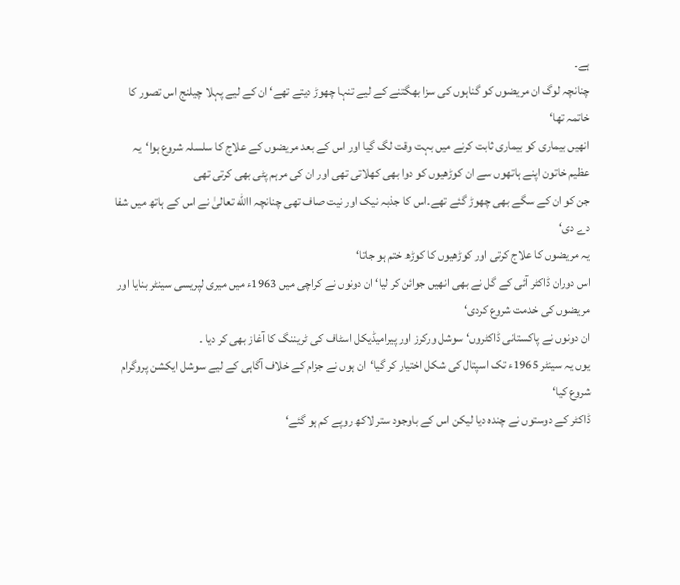ہے۔
چنانچہ لوگ ان مریضوں کو گناہوں کی سزا بھگتنے کے لیے تنہا چھوڑ دیتے تھے‘ ان کے لیے پہلا چیلنج اس تصور کا خاتمہ تھا‘
انھیں بیماری کو بیماری ثابت کرنے میں بہت وقت لگ گیا اور اس کے بعد مریضوں کے علاج کا سلسلہ شروع ہوا‘یہ عظیم خاتون اپنے ہاتھوں سے ان کوڑھیوں کو دوا بھی کھلاتی تھی اور ان کی مرہم پٹی بھی کرتی تھی
جن کو ان کے سگے بھی چھوڑ گئے تھے۔اس کا جذبہ نیک اور نیت صاف تھی چنانچہ االله تعالیٰ نے اس کے ہاتھ میں شفا دے دی‘
یہ مریضوں کا علاج کرتی اور کوڑھیوں کا کوڑھ ختم ہو جاتا‘
اس دوران ڈاکٹر آئی کے گل نے بھی انھیں جوائن کر لیا‘ ان دونوں نے کراچی میں 1963ء میں میری لپریسی سینٹر بنایا اور مریضوں کی خدمت شروع کردی‘
ان دونوں نے پاکستانی ڈاکٹروں‘ سوشل ورکرز اور پیرامیڈیکل اسٹاف کی ٹریننگ کا آغاز بھی کر دیا ۔
یوں یہ سینٹر 1965ء تک اسپتال کی شکل اختیار کر گیا‘ان ہوں نے جزام کے خلاف آگاہی کے لیے سوشل ایکشن پروگرام شروع کیا‘
ڈاکٹر کے دوستوں نے چندہ دیا لیکن اس کے باوجود ستر لاکھ روپے کم ہو گئے‘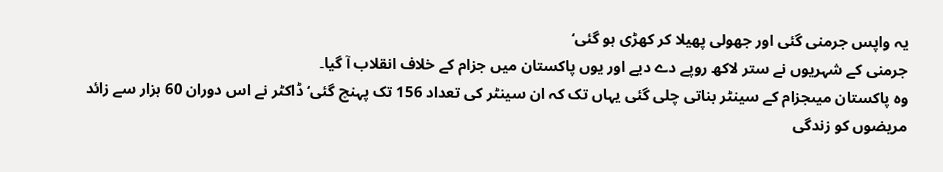یہ واپس جرمنی گئی اور جھولی پھیلا کر کھڑی ہو گئی‘
جرمنی کے شہریوں نے ستر لاکھ روپے دے دیے اور یوں پاکستان میں جزام کے خلاف انقلاب آ گیا۔
وہ پاکستان میںجزام کے سینٹر بناتی چلی گئی یہاں تک کہ ان سینٹر کی تعداد 156 تک پہنچ گئی‘ ڈاکٹر نے اس دوران 60 ہزار سے زائد مریضوں کو زندگی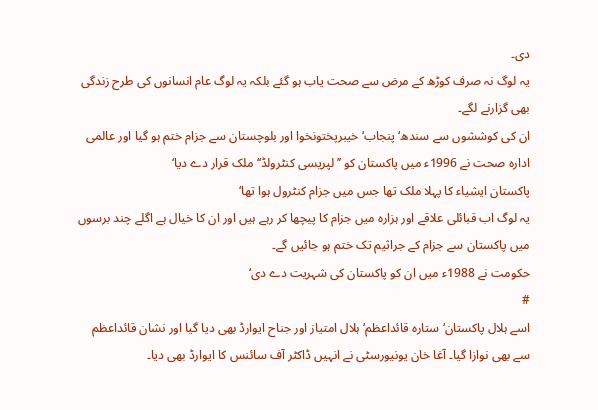دی۔
یہ لوگ نہ صرف کوڑھ کے مرض سے صحت یاب ہو گئے بلکہ یہ لوگ عام انسانوں کی طرح زندگی بھی گزارنے لگے۔
ان کی کوششوں سے سندھ‘ پنجاب‘ خیبرپختونخوا اور بلوچستان سے جزام ختم ہو گیا اور عالمی ادارہ صحت نے 1996ء میں پاکستان کو ’’لپریسی کنٹرولڈ‘‘ ملک قرار دے دیا‘
پاکستان ایشیاء کا پہلا ملک تھا جس میں جزام کنٹرول ہوا تھا‘
یہ لوگ اب قبائلی علاقے اور ہزارہ میں جزام کا پیچھا کر رہے ہیں اور ان کا خیال ہے اگلے چند برسوں میں پاکستان سے جزام کے جراثیم تک ختم ہو جائیں گے۔
حکومت نے 1988ء میں ان کو پاکستان کی شہریت دے دی‘
#
اسے ہلال پاکستان‘ ستارہ قائداعظم‘ ہلال امتیاز اور جناح ایوارڈ بھی دیا گیا اور نشان قائداعظم سے بھی نوازا گیا۔ آغا خان یونیورسٹی نے انہیں ڈاکٹر آف سائنس کا ایوارڈ بھی دیا۔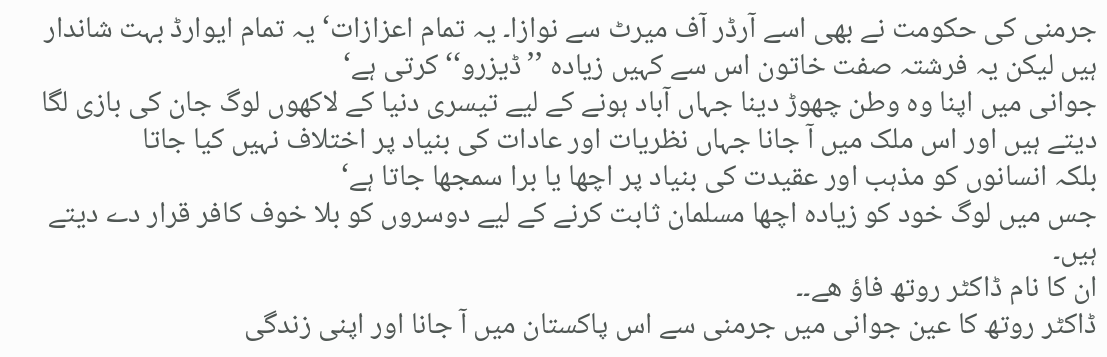جرمنی کی حکومت نے بھی اسے آرڈر آف میرٹ سے نوازا۔ یہ تمام اعزازات‘ یہ تمام ایوارڈ بہت شاندار ہیں لیکن یہ فرشتہ صفت خاتون اس سے کہیں زیادہ ’’ڈیزرو‘‘ کرتی ہے‘
جوانی میں اپنا وہ وطن چھوڑ دینا جہاں آباد ہونے کے لیے تیسری دنیا کے لاکھوں لوگ جان کی بازی لگا دیتے ہیں اور اس ملک میں آ جانا جہاں نظریات اور عادات کی بنیاد پر اختلاف نہیں کیا جاتا
بلکہ انسانوں کو مذہب اور عقیدت کی بنیاد پر اچھا یا برا سمجھا جاتا ہے‘
جس میں لوگ خود کو زیادہ اچھا مسلمان ثابت کرنے کے لیے دوسروں کو بلا خوف کافر قرار دے دیتے ہیں۔
ان کا نام ڈاکٹر روتھ فاؤ ھے۔۔
ڈاکٹر روتھ کا عین جوانی میں جرمنی سے اس پاکستان میں آ جانا اور اپنی زندگی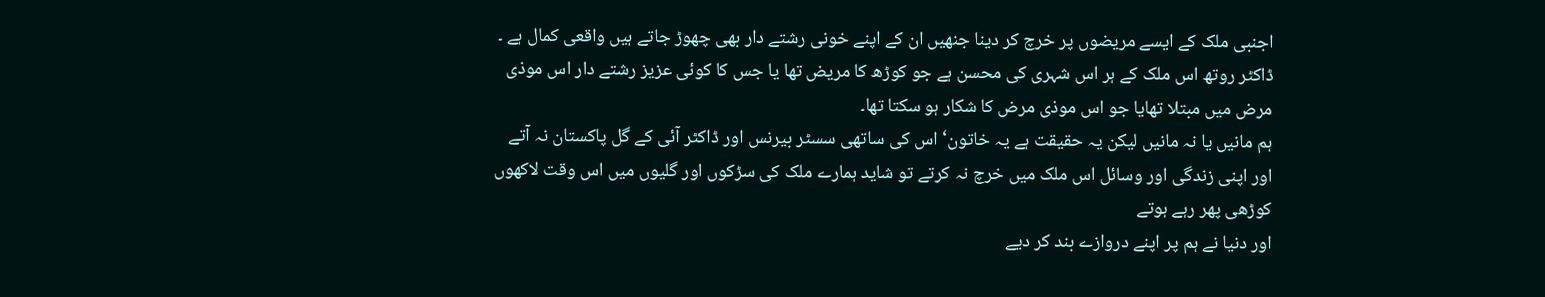اجنبی ملک کے ایسے مریضوں پر خرچ کر دینا جنھیں ان کے اپنے خونی رشتے دار بھی چھوڑ جاتے ہیں واقعی کمال ہے ۔
ڈاکٹر روتھ اس ملک کے ہر اس شہری کی محسن ہے جو کوڑھ کا مریض تھا یا جس کا کوئی عزیز رشتے دار اس موذی مرض میں مبتلا تھایا جو اس موذی مرض کا شکار ہو سکتا تھا۔
ہم مانیں یا نہ مانیں لیکن یہ حقیقت ہے یہ خاتون‘ اس کی ساتھی سسٹر بیرنس اور ڈاکٹر آئی کے گل پاکستان نہ آتے اور اپنی زندگی اور وسائل اس ملک میں خرچ نہ کرتے تو شاید ہمارے ملک کی سڑکوں اور گلیوں میں اس وقت لاکھوں کوڑھی پھر رہے ہوتے
اور دنیا نے ہم پر اپنے دروازے بند کر دیے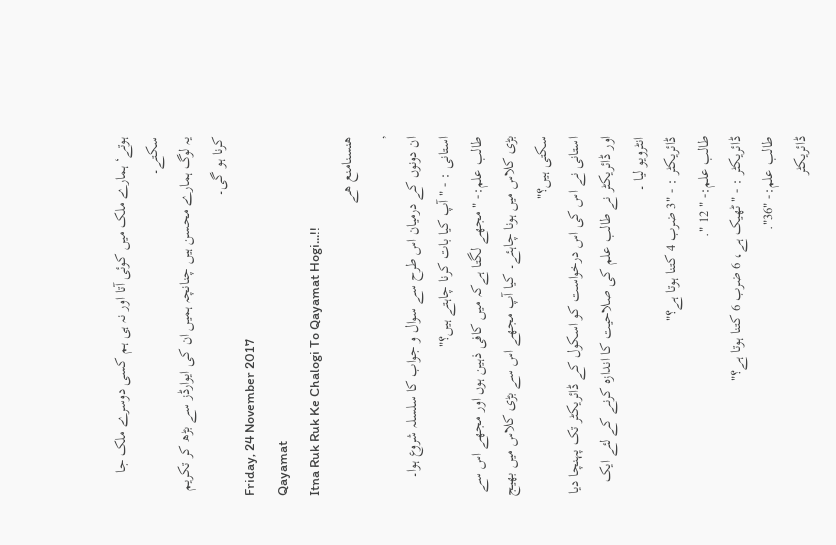ہوتے‘ ہمارے ملک میں کوئی آتا اور نہ ہی ہم کسی دوسرے ملک جا سکتے۔
یہ لوگ ہمارے محسن ہیں چنانچہ ہمیں ان کی ایوارڈز سے بڑھ کر تکریم کرنا ہو گی۔
Friday, 24 November 2017
Qayamat
Itna Ruk Ruk Ke Chalogi To Qayamat Hogi...!!
هنسنامنع هے
,
ان دونوں کے درمیان اس طرح سے سوال و جواب کا سلسلہ شروع ہوا۔
استانی : - "آپ کیا بات کرنا چاہتے ہیں؟"
طالب علم:- " مجھے لگتا ہےکہ میں کافی ذہین ہوں اور مجھے اس سے بڑی کلاس میں ہونا چاہئے۔ کیا آپ مجھے اس سے بڑی کلاس میں بھیج سکتی ہیں؟"
استانی نے اس کی اس درخواست کو اسکول کے ڈائریکٹر تک پہنچا دیا اور ڈائریکٹر نے طالب علم کی صلاحیت کا اندازہ کرنے کے لئے ایک انٹرویو لیا ۔
ڈائریکٹر : - "3 ضرب 4 کتنا ہوتا ہے؟"
طالب علم:- " 12 ".
ڈائریکٹر : - " ٹھیک ہے، 6 ضرب 6 کتنا ہوتا ہے؟"
طالب علم:- "36".
ڈائریکٹر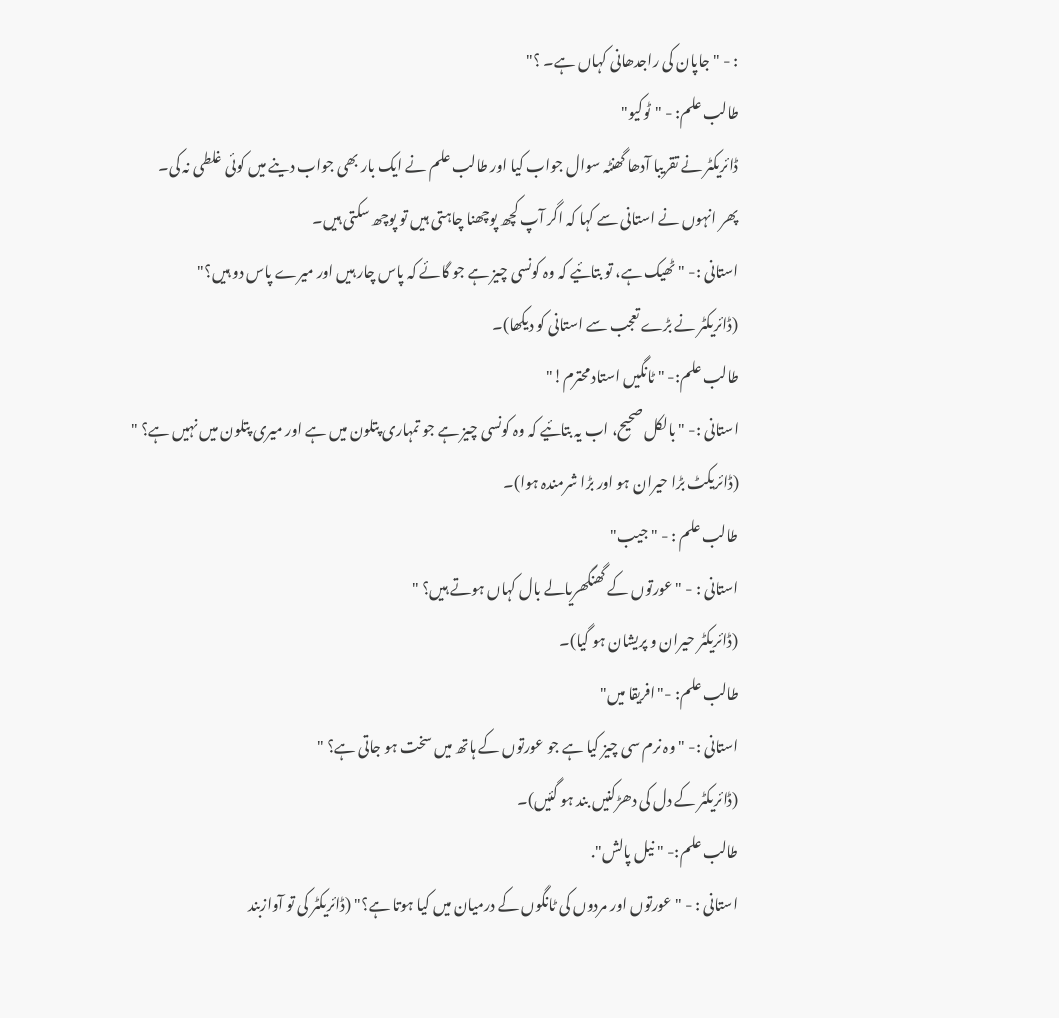: - "جاپان کی راجدھانی کہاں ہے۔ ؟"
طالب علم: - "ٹوکیو"
ڈائریکٹر نے تقریبا آدھا گھنٹہ سوال جواب کیا اور طالب علم نے ایک بار بھی جواب دینے میں کوئی غلطی نہ کی۔
پھر انہوں نے استانی سے کہا کہ اگر آپ کچھ پوچھنا چاہتی ہیں تو پوچھ سکتی ہیں۔
استانی :- " ٹھیک ہے، تو بتائیے کہ وہ کونسی چیز ہے جو گائے کہ پاس چار ہیں اور میرے پاس دو ہیں؟"
(ڈائریکٹر نے بڑے تعجب سے استانی کو دیکھا)۔
طالب علم:- " ٹانگیں استاد محترم!"
استانی :- " بالکل صحیح، اب یہ بتائیے کہ وہ کونسی چیز ہے جو تمہاری پتلون میں ہے اور میری پتلون میں نہیں ہے؟ "
(ڈائریکٹ بڑا حیران ہو اور بڑا شرمندہ ہوا)۔
طالب علم : - "جیب"
استانی : - "عورتوں کے گھنگھریالے بال کہاں ہوتے ہیں؟ "
(ڈائریکٹر حیران و پریشان ہو گیا)۔
طالب علم: -"افریقا میں"
استانی :- " وہ نرم سی چیز کیا ہے جو عورتوں کے ہاتھ میں سخت ہو جاتی ہے؟ "
(ڈائریکٹر کے دل کی دھڑکنیں بند ہو گئیں)۔
طالب علم:- " نیل پالش".
استانی : - "عورتوں اور مردوں کی ٹانگوں کے درمیان میں کیا ہوتا ہے؟" (ڈائریکٹر کی تو آوازبند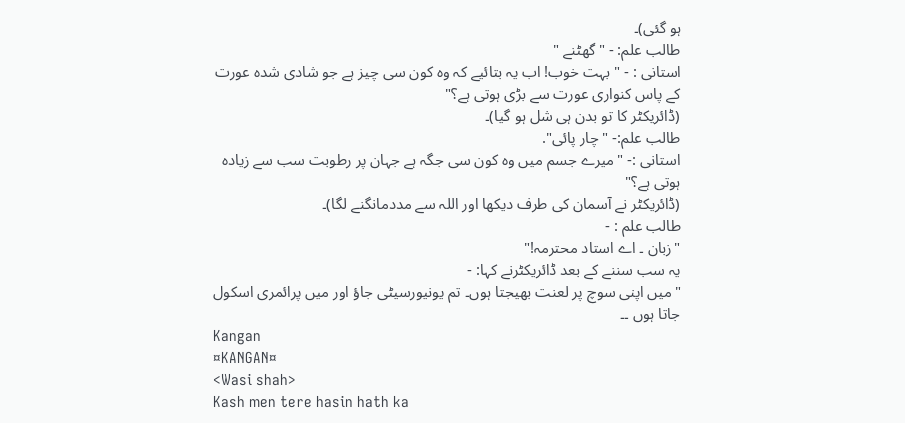ہو گئی)۔
طالب علم: - "گھٹنے "
استانی : - " بہت خوب! اب یہ بتائیے کہ وہ کون سی چیز ہے جو شادی شدہ عورت کے پاس کنواری عورت سے بڑی ہوتی ہے؟"
(ڈائریکٹر کا تو بدن ہی شل ہو گیا)۔
طالب علم:- " چار پائی".
استانی :- "میرے جسم میں وہ کون سی جگہ ہے جہان پر رطوبت سب سے زیادہ ہوتی ہے؟"
(ڈائریکٹر نے آسمان کی طرف دیکھا اور اللہ سے مددمانگنے لگا)۔
طالب علم : -
"زبان ۔ اے استاد محترمہ!"
یہ سب سننے کے بعد ڈائریکٹرنے کہا: -
"میں اپنی سوچ پر لعنت بھیجتا ہوں۔ تم یونیورسیٹی جاؤ اور میں پرائمری اسکول جاتا ہوں ۔۔
Kangan
¤KANGAN¤
<Wasi shah>
Kash men tere hasin hath ka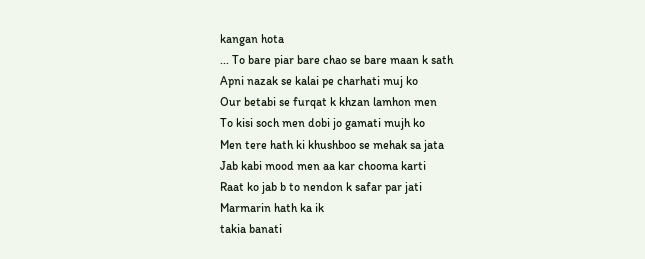kangan hota
... To bare piar bare chao se bare maan k sath
Apni nazak se kalai pe charhati muj ko
Our betabi se furqat k khzan lamhon men
To kisi soch men dobi jo gamati mujh ko
Men tere hath ki khushboo se mehak sa jata
Jab kabi mood men aa kar chooma karti
Raat ko jab b to nendon k safar par jati
Marmarin hath ka ik
takia banati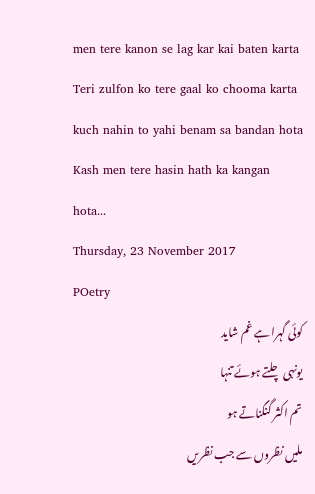men tere kanon se lag kar kai baten karta
Teri zulfon ko tere gaal ko chooma karta
kuch nahin to yahi benam sa bandan hota
Kash men tere hasin hath ka kangan hota...
Thursday, 23 November 2017
POetry
کوئی گہرا ہے غم شاید
یونہی چلتے ہوئے تنہا
تم اکثر گنگناتے ہو
ملیں نظروں سے جب نظریں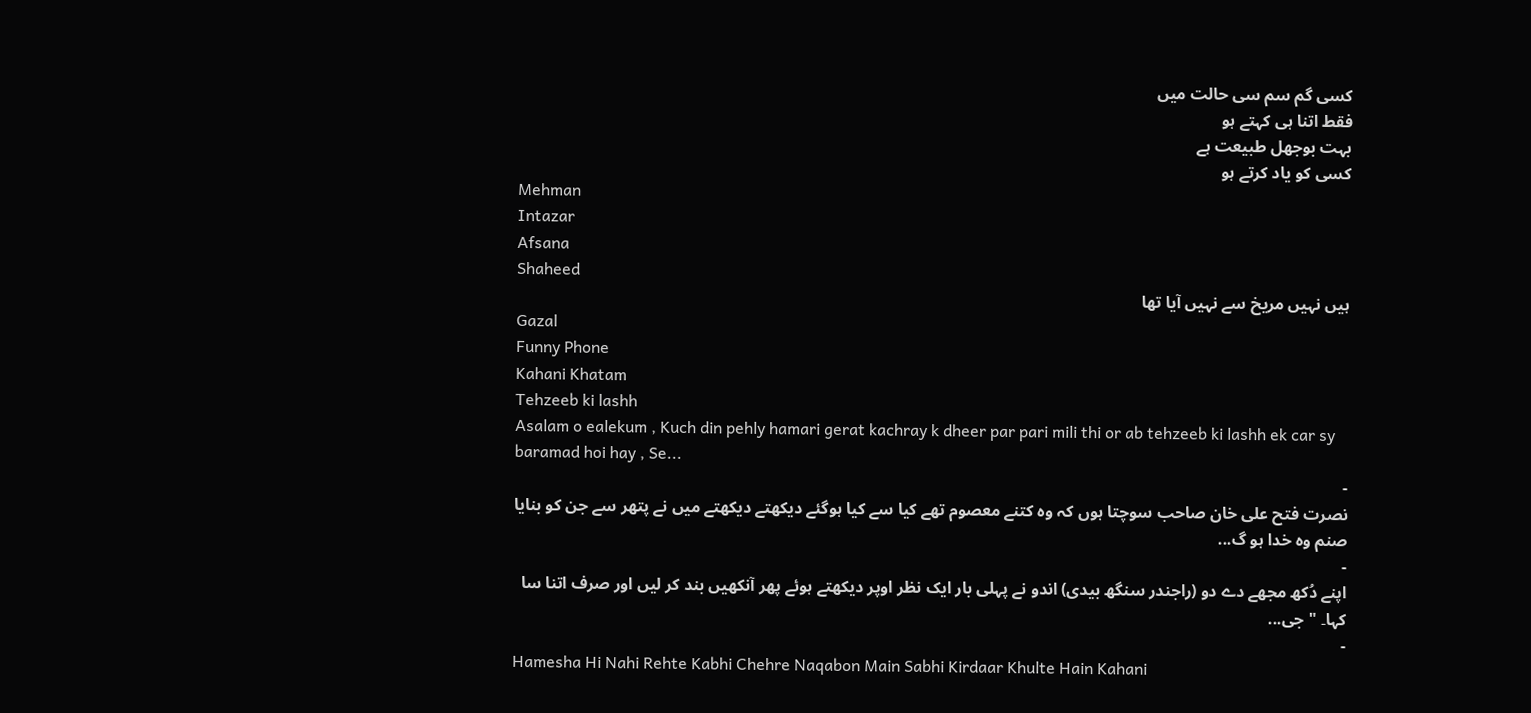کسی گم سم سی حالت میں
فقط اتنا ہی کہتے ہو
بہت بوجھل طبیعت ہے
کسی کو یاد کرتے ہو
Mehman
Intazar
Afsana
Shaheed
ہیں نہیں مریخ سے نہیں آیا تھا
Gazal
Funny Phone
Kahani Khatam
Tehzeeb ki lashh
Asalam o ealekum , Kuch din pehly hamari gerat kachray k dheer par pari mili thi or ab tehzeeb ki lashh ek car sy baramad hoi hay , Se...
-
نصرت فتح علی خان صاحب سوچتا ہوں کہ وہ کتنے معصوم تھے کیا سے کیا ہوگئے دیکھتے دیکھتے میں نے پتھر سے جن کو بنایا صنم وہ خدا ہو گ...
-
اپنے دُکھ مجھے دے دو (راجندر سنگھ بیدی) اندو نے پہلی بار ایک نظر اوپر دیکھتے ہوئے پھر آنکھیں بند کر لیں اور صرف اتنا سا کہا۔ "جی...
-
Hamesha Hi Nahi Rehte Kabhi Chehre Naqabon Main Sabhi Kirdaar Khulte Hain Kahani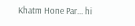Khatm Hone Par... hi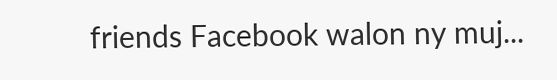friends Facebook walon ny muj...